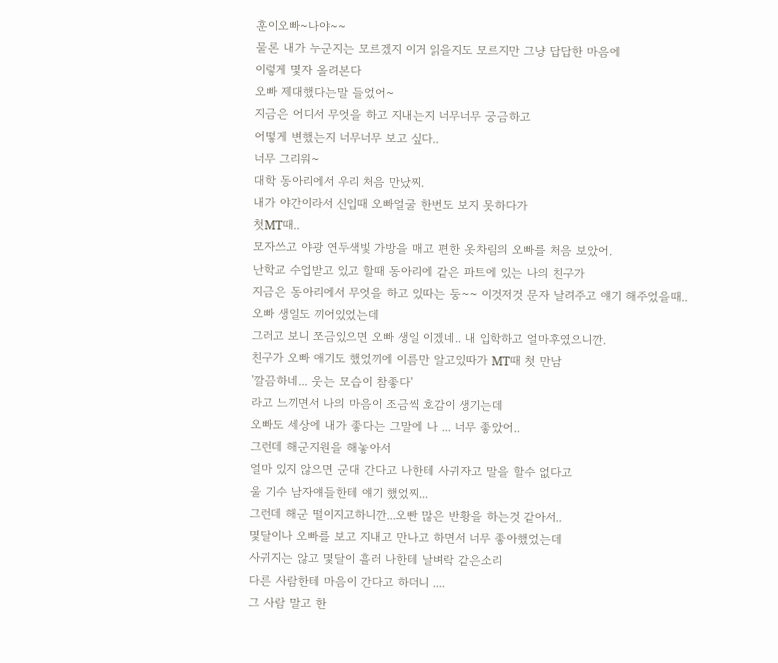훈이오빠~나야~~
물론 내가 누군지는 모르겠지 이거 읽을지도 모르지만 그냥 답답한 마음에
이렇게 몇자 올려본다
오빠 제대했다는말 들었어~
지금은 어디서 무엇을 하고 지내는지 너무너무 궁금하고
어떻게 변했는지 너무너무 보고 싶다..
너무 그리워~
대학 동아리에서 우리 처음 만났찌.
내가 야간이라서 신입때 오빠얼굴 한번도 보지 못하다가
첫MT때..
모자쓰고 야광 연두색빛 가방을 매고 편한 옷차림의 오빠를 처음 보았어.
난학교 수업받고 있고 할때 동아리에 같은 파트에 있는 나의 친구가
지금은 동아리에서 무엇을 하고 있따는 둥~~ 이것저것 문자 날려주고 얘기 해주었을때..
오빠 생일도 끼어있었는데
그러고 보니 쪼금있으면 오빠 생일 이겠네.. 내 입학하고 얼마후였으니깐.
친구가 오빠 애기도 했었끼에 이름만 알고있따가 MT때 첫 만남
'깔끔하네... 웃는 모습이 참좋다'
라고 느끼면서 나의 마음이 조금씩 호감이 생기는데
오빠도 세상에 내가 좋다는 그말에 나 ... 너무 좋았어..
그런데 해군지원을 해놓아서
얼마 있지 않으면 군대 간다고 나한테 사귀자고 말을 할수 없다고
울 기수 남자얘들한테 얘기 했었찌...
그런데 해군 떨이지고하니깐...오빤 많은 반황을 하는것 같아서..
몇달이나 오빠를 보고 지내고 만나고 하면서 너무 좋아했었는데
사귀지는 않고 몇달이 흘러 나한테 날벼락 같은소리
다른 사람한테 마음이 간다고 하더니 ....
그 사람 말고 한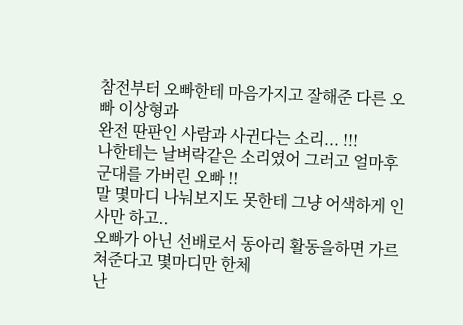참전부터 오빠한테 마음가지고 잘해준 다른 오빠 이상형과
완전 딴판인 사람과 사귄다는 소리... !!!
나한테는 날벼락같은 소리였어 그러고 얼마후 군대를 가버린 오빠 !!
말 몇마디 나눠보지도 못한테 그냥 어색하게 인사만 하고..
오빠가 아닌 선배로서 동아리 활동을하면 가르쳐준다고 몇마디만 한체
난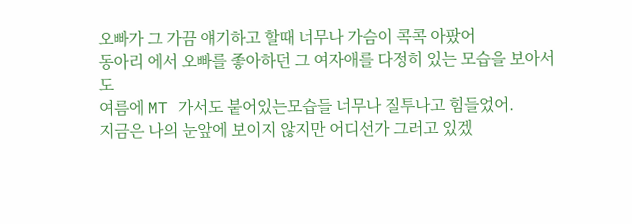오빠가 그 가끔 얘기하고 할때 너무나 가슴이 콕콕 아팠어
동아리 에서 오빠를 좋아하던 그 여자애를 다정히 있는 모습을 보아서도
여름에 MT 가서도 붙어있는모습들 너무나 질투나고 힘들었어.
지금은 나의 눈앞에 보이지 않지만 어디선가 그러고 있겠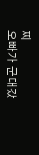찌
오빠가 군대갔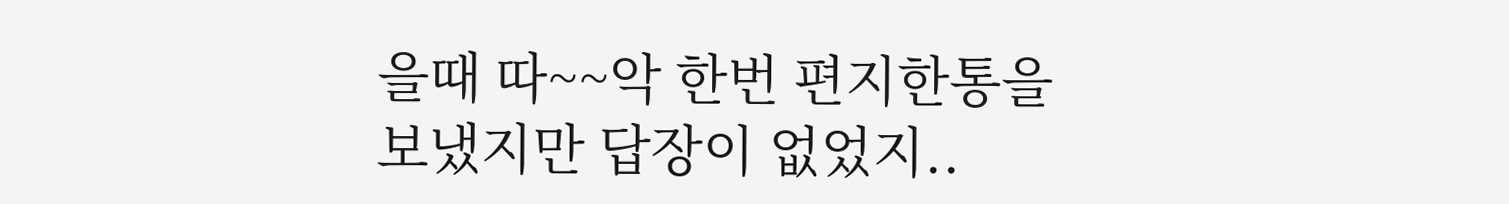을때 따~~악 한번 편지한통을 보냈지만 답장이 없었지..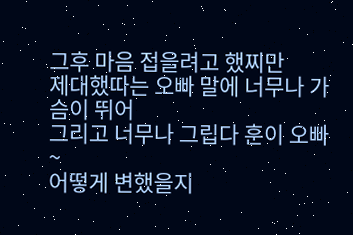그후 마음 접을려고 했찌만
제대했따는 오빠 말에 너무나 가슴이 뛰어
그리고 너무나 그립다 훈이 오빠~
어떻게 변했을지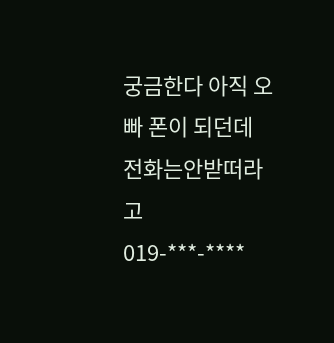궁금한다 아직 오빠 폰이 되던데 전화는안받떠라고
019-***-****